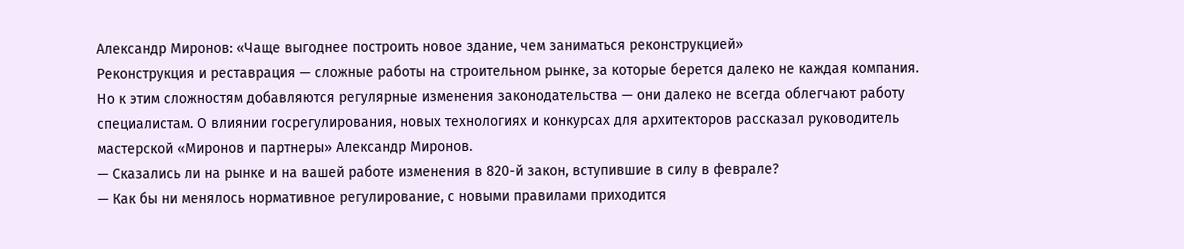Александр Миронов: «Чаще выгоднее построить новое здание, чем заниматься реконструкцией»
Реконструкция и реставрация — сложные работы на строительном рынке, за которые берется далеко не каждая компания. Но к этим сложностям добавляются регулярные изменения законодательства — они далеко не всегда облегчают работу специалистам. О влиянии госрегулирования, новых технологиях и конкурсах для архитекторов рассказал руководитель мастерской «Миронов и партнеры» Александр Миронов.
— Сказались ли на рынке и на вашей работе изменения в 820-й закон, вступившие в силу в феврале?
— Как бы ни менялось нормативное регулирование, с новыми правилами приходится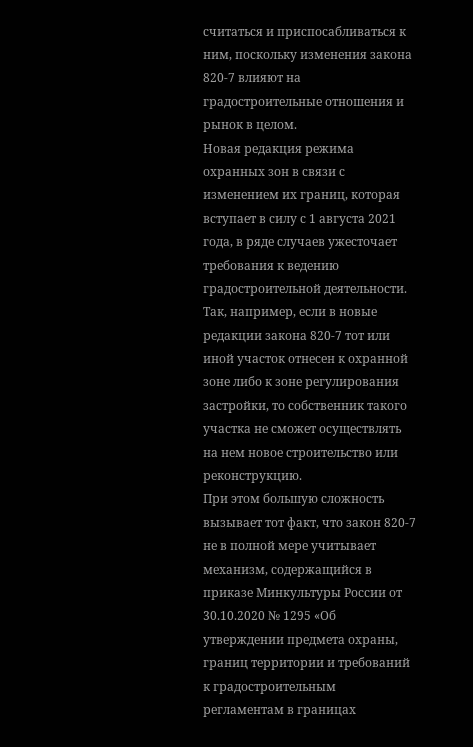считаться и приспосабливаться к ним, поскольку изменения закона 820-7 влияют на градостроительные отношения и рынок в целом.
Новая редакция режима охранных зон в связи с изменением их границ, которая вступает в силу с 1 августа 2021 года, в ряде случаев ужесточает требования к ведению градостроительной деятельности. Так, например, если в новые редакции закона 820-7 тот или иной участок отнесен к охранной зоне либо к зоне регулирования застройки, то собственник такого участка не сможет осуществлять на нем новое строительство или реконструкцию.
При этом большую сложность вызывает тот факт, что закон 820-7 не в полной мере учитывает механизм, содержащийся в приказе Минкультуры России от 30.10.2020 № 1295 «Об утверждении предмета охраны, границ территории и требований к градостроительным регламентам в границах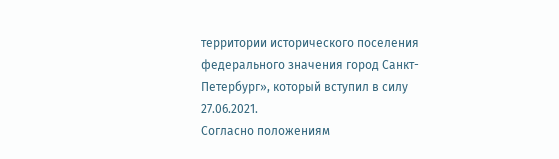территории исторического поселения федерального значения город Санкт-Петербург», который вступил в силу 27.06.2021.
Согласно положениям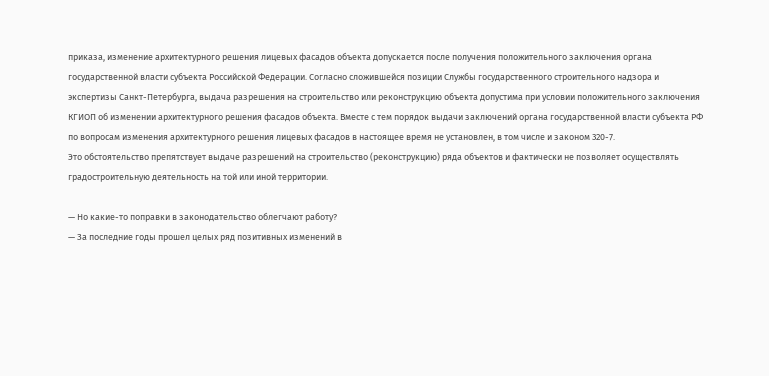приказа, изменение архитектурного решения лицевых фасадов объекта допускается после получения положительного заключения органа государственной власти субъекта Российской Федерации. Согласно сложившейся позиции Службы государственного строительного надзора и экспертизы Санкт-Петербурга, выдача разрешения на строительство или реконструкцию объекта допустима при условии положительного заключения КГИОП об изменении архитектурного решения фасадов объекта. Вместе с тем порядок выдачи заключений органа государственной власти субъекта РФ по вопросам изменения архитектурного решения лицевых фасадов в настоящее время не установлен, в том числе и законом 320-7.
Это обстоятельство препятствует выдаче разрешений на строительство (реконструкцию) ряда объектов и фактически не позволяет осуществлять градостроительную деятельность на той или иной территории.

— Но какие-то поправки в законодательство облегчают работу?
— За последние годы прошел целых ряд позитивных изменений в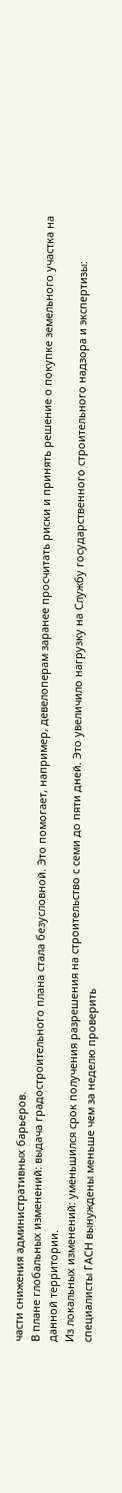части снижения административных барьеров.
В плане глобальных изменений: выдача градостроительного плана стала безусловной. Это помогает, например, девелоперам заранее просчитать риски и принять решение о покупке земельного участка на данной территории.
Из локальных изменений: уменьшился срок получения разрешения на строительство с семи до пяти дней. Это увеличило нагрузку на Службу государственного строительного надзора и экспертизы: специалисты ГАСН вынуждены меньше чем за неделю проверить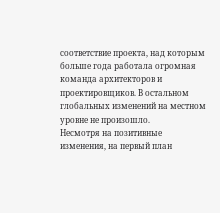соответствие проекта, над которым больше года работала огромная команда архитекторов и проектировщиков. В остальном глобальных изменений на местном уровне не произошло.
Несмотря на позитивные изменения, на первый план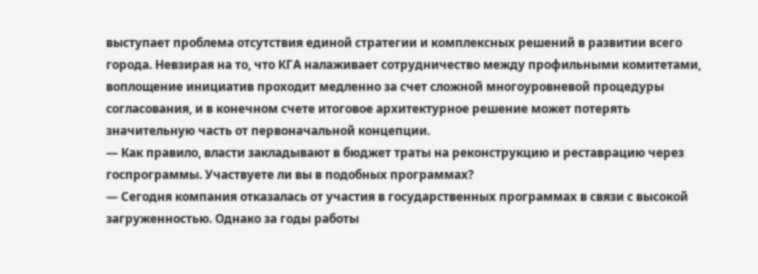выступает проблема отсутствия единой стратегии и комплексных решений в развитии всего города. Невзирая на то, что КГА налаживает сотрудничество между профильными комитетами, воплощение инициатив проходит медленно за счет сложной многоуровневой процедуры согласования, и в конечном счете итоговое архитектурное решение может потерять значительную часть от первоначальной концепции.
— Как правило, власти закладывают в бюджет траты на реконструкцию и реставрацию через госпрограммы. Участвуете ли вы в подобных программах?
— Сегодня компания отказалась от участия в государственных программах в связи с высокой загруженностью. Однако за годы работы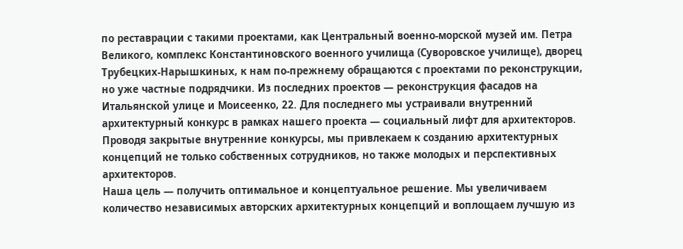по реставрации с такими проектами, как Центральный военно-морской музей им. Петра Великого, комплекс Константиновского военного училища (Суворовское училище), дворец Трубецких-Нарышкиных, к нам по-прежнему обращаются с проектами по реконструкции, но уже частные подрядчики. Из последних проектов — реконструкция фасадов на Итальянской улице и Моисеенко, 22. Для последнего мы устраивали внутренний архитектурный конкурс в рамках нашего проекта — социальный лифт для архитекторов.
Проводя закрытые внутренние конкурсы, мы привлекаем к созданию архитектурных концепций не только собственных сотрудников, но также молодых и перспективных архитекторов.
Наша цель — получить оптимальное и концептуальное решение. Мы увеличиваем количество независимых авторских архитектурных концепций и воплощаем лучшую из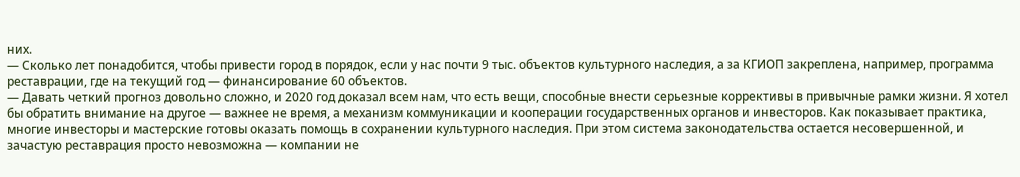них.
— Сколько лет понадобится, чтобы привести город в порядок, если у нас почти 9 тыс. объектов культурного наследия, а за КГИОП закреплена, например, программа реставрации, где на текущий год — финансирование 60 объектов.
— Давать четкий прогноз довольно сложно, и 2020 год доказал всем нам, что есть вещи, способные внести серьезные коррективы в привычные рамки жизни. Я хотел бы обратить внимание на другое — важнее не время, а механизм коммуникации и кооперации государственных органов и инвесторов. Как показывает практика, многие инвесторы и мастерские готовы оказать помощь в сохранении культурного наследия. При этом система законодательства остается несовершенной, и зачастую реставрация просто невозможна — компании не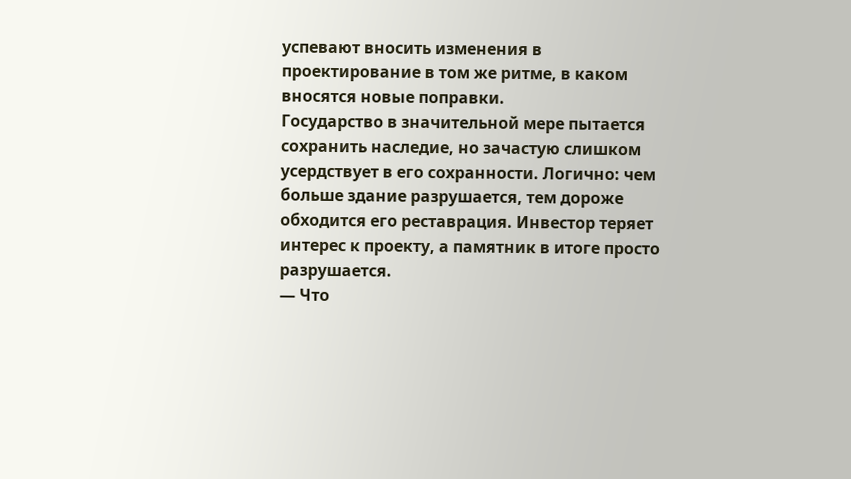успевают вносить изменения в проектирование в том же ритме, в каком вносятся новые поправки.
Государство в значительной мере пытается сохранить наследие, но зачастую слишком усердствует в его сохранности. Логично: чем больше здание разрушается, тем дороже обходится его реставрация. Инвестор теряет интерес к проекту, а памятник в итоге просто разрушается.
— Что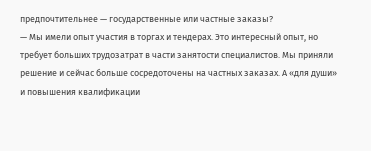предпочтительнее — государственные или частные заказы?
— Мы имели опыт участия в торгах и тендерах. Это интересный опыт, но требует больших трудозатрат в части занятости специалистов. Мы приняли решение и сейчас больше сосредоточены на частных заказах. А «для души» и повышения квалификации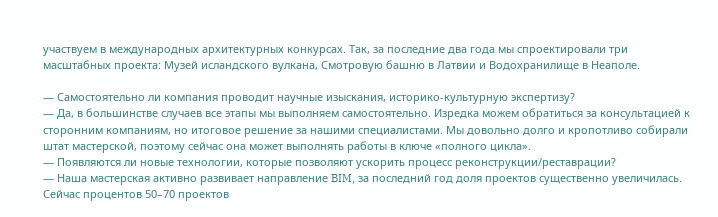участвуем в международных архитектурных конкурсах. Так, за последние два года мы спроектировали три масштабных проекта: Музей исландского вулкана, Смотровую башню в Латвии и Водохранилище в Неаполе.

— Самостоятельно ли компания проводит научные изыскания, историко-культурную экспертизу?
— Да, в большинстве случаев все этапы мы выполняем самостоятельно. Изредка можем обратиться за консультацией к сторонним компаниям, но итоговое решение за нашими специалистами. Мы довольно долго и кропотливо собирали штат мастерской, поэтому сейчас она может выполнять работы в ключе «полного цикла».
— Появляются ли новые технологии, которые позволяют ускорить процесс реконструкции/реставрации?
— Наша мастерская активно развивает направление BIM, за последний год доля проектов существенно увеличилась. Сейчас процентов 50–70 проектов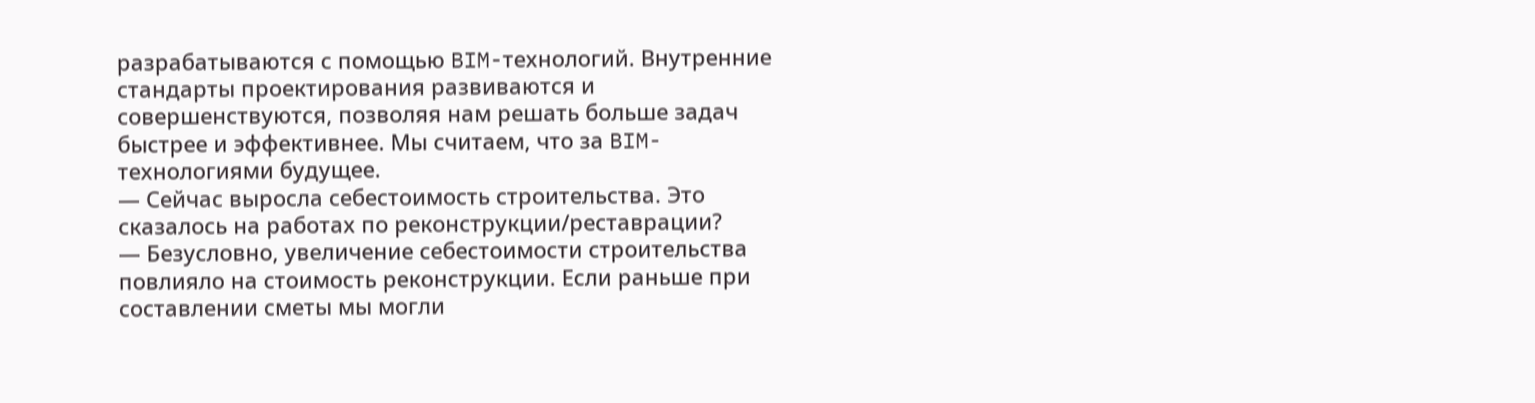разрабатываются с помощью BIM-технологий. Внутренние стандарты проектирования развиваются и совершенствуются, позволяя нам решать больше задач быстрее и эффективнее. Мы считаем, что за BIM-технологиями будущее.
— Сейчас выросла себестоимость строительства. Это сказалось на работах по реконструкции/реставрации?
— Безусловно, увеличение себестоимости строительства повлияло на стоимость реконструкции. Если раньше при составлении сметы мы могли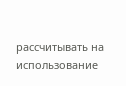рассчитывать на использование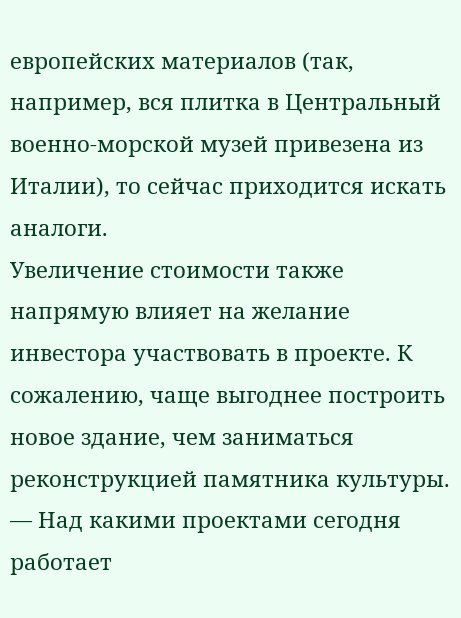европейских материалов (так, например, вся плитка в Центральный военно-морской музей привезена из Италии), то сейчас приходится искать аналоги.
Увеличение стоимости также напрямую влияет на желание инвестора участвовать в проекте. К сожалению, чаще выгоднее построить новое здание, чем заниматься реконструкцией памятника культуры.
— Над какими проектами сегодня работает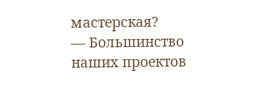мастерская?
— Большинство наших проектов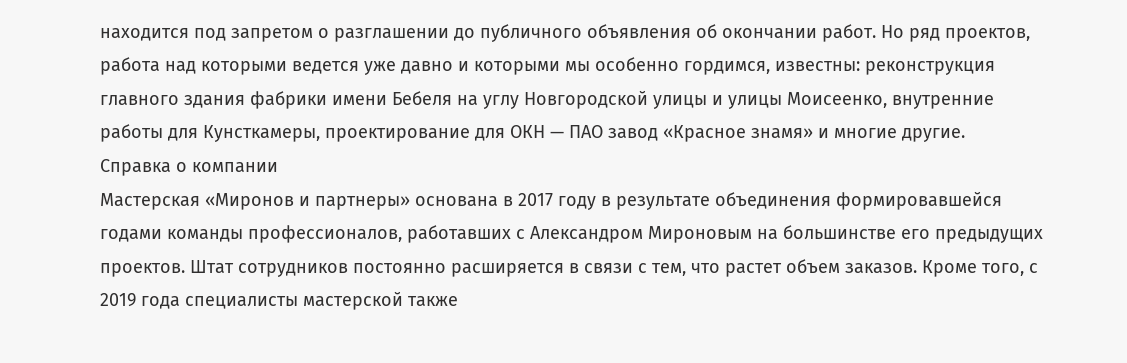находится под запретом о разглашении до публичного объявления об окончании работ. Но ряд проектов, работа над которыми ведется уже давно и которыми мы особенно гордимся, известны: реконструкция главного здания фабрики имени Бебеля на углу Новгородской улицы и улицы Моисеенко, внутренние работы для Кунсткамеры, проектирование для ОКН — ПАО завод «Красное знамя» и многие другие.
Справка о компании
Мастерская «Миронов и партнеры» основана в 2017 году в результате объединения формировавшейся годами команды профессионалов, работавших с Александром Мироновым на большинстве его предыдущих проектов. Штат сотрудников постоянно расширяется в связи с тем, что растет объем заказов. Кроме того, с 2019 года специалисты мастерской также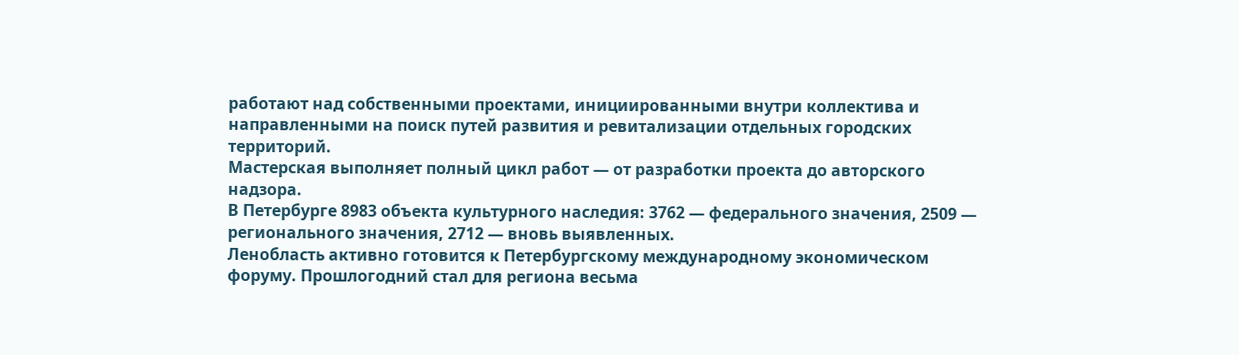работают над собственными проектами, инициированными внутри коллектива и направленными на поиск путей развития и ревитализации отдельных городских территорий.
Мастерская выполняет полный цикл работ — от разработки проекта до авторского надзора.
В Петербурге 8983 объекта культурного наследия: 3762 — федерального значения, 2509 — регионального значения, 2712 — вновь выявленных.
Ленобласть активно готовится к Петербургскому международному экономическом форуму. Прошлогодний стал для региона весьма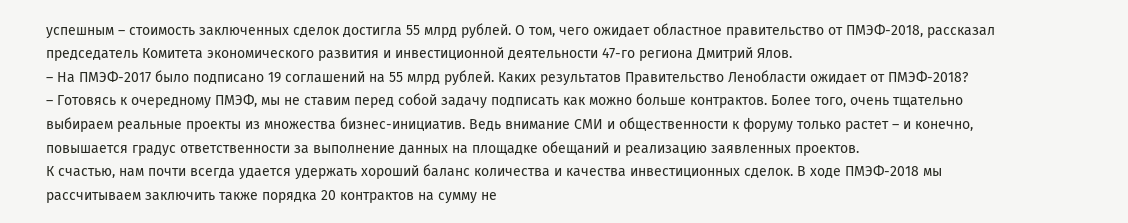успешным – стоимость заключенных сделок достигла 55 млрд рублей. О том, чего ожидает областное правительство от ПМЭФ-2018, рассказал председатель Комитета экономического развития и инвестиционной деятельности 47-го региона Дмитрий Ялов.
– На ПМЭФ-2017 было подписано 19 соглашений на 55 млрд рублей. Каких результатов Правительство Ленобласти ожидает от ПМЭФ-2018?
– Готовясь к очередному ПМЭФ, мы не ставим перед собой задачу подписать как можно больше контрактов. Более того, очень тщательно выбираем реальные проекты из множества бизнес-инициатив. Ведь внимание СМИ и общественности к форуму только растет – и конечно, повышается градус ответственности за выполнение данных на площадке обещаний и реализацию заявленных проектов.
К счастью, нам почти всегда удается удержать хороший баланс количества и качества инвестиционных сделок. В ходе ПМЭФ-2018 мы рассчитываем заключить также порядка 20 контрактов на сумму не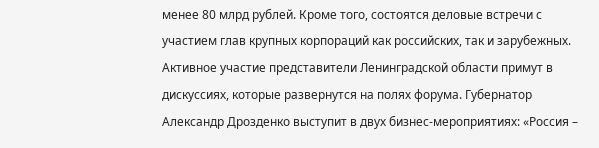менее 80 млрд рублей. Кроме того, состоятся деловые встречи с участием глав крупных корпораций как российских, так и зарубежных.
Активное участие представители Ленинградской области примут в дискуссиях, которые развернутся на полях форума. Губернатор Александр Дрозденко выступит в двух бизнес-мероприятиях: «Россия –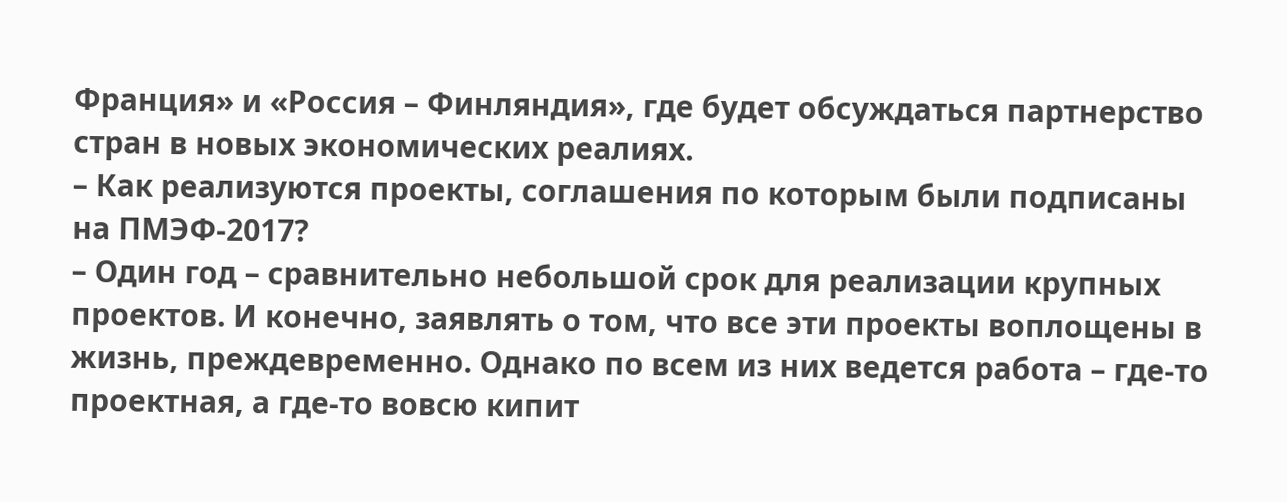Франция» и «Россия – Финляндия», где будет обсуждаться партнерство стран в новых экономических реалиях.
– Как реализуются проекты, соглашения по которым были подписаны на ПМЭФ-2017?
– Один год – сравнительно небольшой срок для реализации крупных проектов. И конечно, заявлять о том, что все эти проекты воплощены в жизнь, преждевременно. Однако по всем из них ведется работа – где-то проектная, а где-то вовсю кипит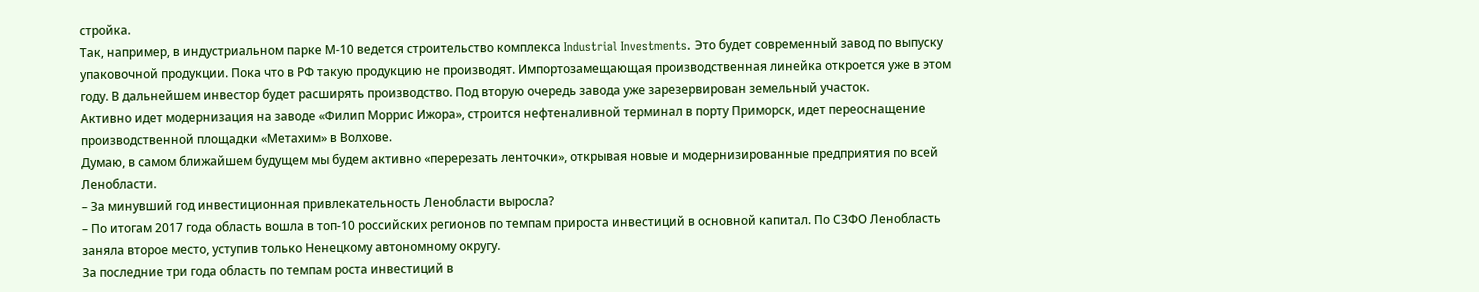стройка.
Так, например, в индустриальном парке М-10 ведется строительство комплекса Industrial Investments. Это будет современный завод по выпуску упаковочной продукции. Пока что в РФ такую продукцию не производят. Импортозамещающая производственная линейка откроется уже в этом году. В дальнейшем инвестор будет расширять производство. Под вторую очередь завода уже зарезервирован земельный участок.
Активно идет модернизация на заводе «Филип Моррис Ижора», строится нефтеналивной терминал в порту Приморск, идет переоснащение производственной площадки «Метахим» в Волхове.
Думаю, в самом ближайшем будущем мы будем активно «перерезать ленточки», открывая новые и модернизированные предприятия по всей Ленобласти.
– За минувший год инвестиционная привлекательность Ленобласти выросла?
– По итогам 2017 года область вошла в топ-10 российских регионов по темпам прироста инвестиций в основной капитал. По СЗФО Ленобласть заняла второе место, уступив только Ненецкому автономному округу.
За последние три года область по темпам роста инвестиций в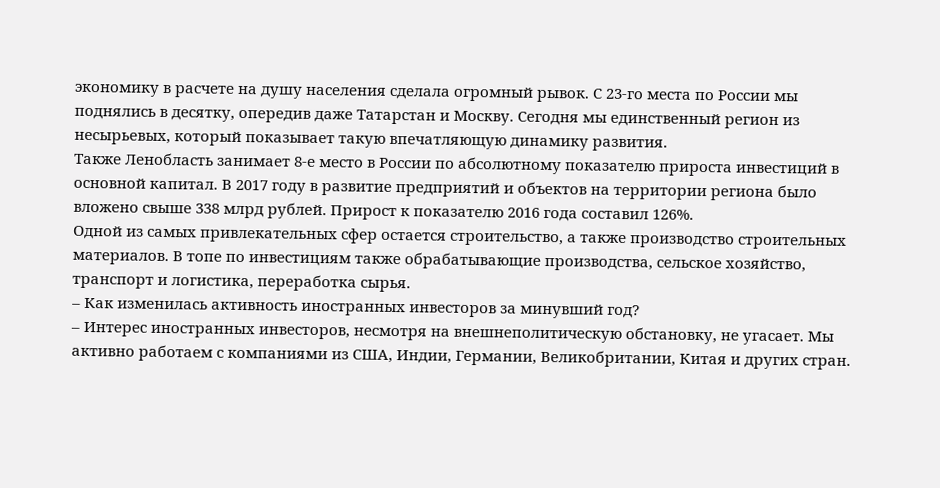экономику в расчете на душу населения сделала огромный рывок. С 23-го места по России мы поднялись в десятку, опередив даже Татарстан и Москву. Сегодня мы единственный регион из несырьевых, который показывает такую впечатляющую динамику развития.
Также Ленобласть занимает 8-е место в России по абсолютному показателю прироста инвестиций в основной капитал. В 2017 году в развитие предприятий и объектов на территории региона было вложено свыше 338 млрд рублей. Прирост к показателю 2016 года составил 126%.
Одной из самых привлекательных сфер остается строительство, а также производство строительных материалов. В топе по инвестициям также обрабатывающие производства, сельское хозяйство, транспорт и логистика, переработка сырья.
– Как изменилась активность иностранных инвесторов за минувший год?
– Интерес иностранных инвесторов, несмотря на внешнеполитическую обстановку, не угасает. Мы активно работаем с компаниями из США, Индии, Германии, Великобритании, Китая и других стран.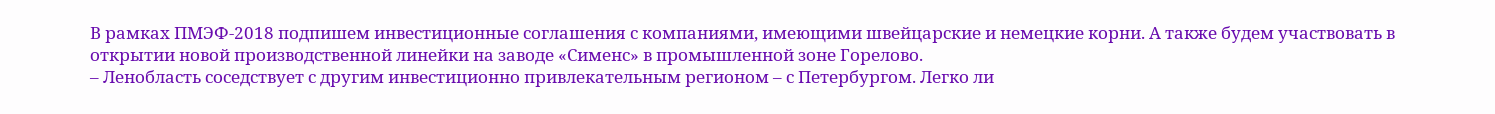В рамках ПМЭФ-2018 подпишем инвестиционные соглашения с компаниями, имеющими швейцарские и немецкие корни. А также будем участвовать в открытии новой производственной линейки на заводе «Сименс» в промышленной зоне Горелово.
– Ленобласть соседствует с другим инвестиционно привлекательным регионом – с Петербургом. Легко ли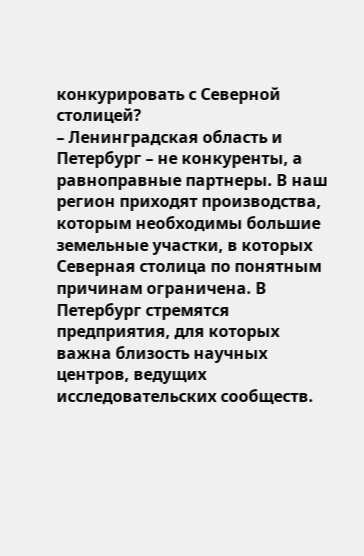конкурировать с Северной столицей?
– Ленинградская область и Петербург – не конкуренты, а равноправные партнеры. В наш регион приходят производства, которым необходимы большие земельные участки, в которых Северная столица по понятным причинам ограничена. В Петербург стремятся предприятия, для которых важна близость научных центров, ведущих исследовательских сообществ.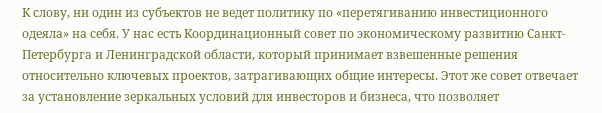К слову, ни один из субъектов не ведет политику по «перетягиванию инвестиционного одеяла» на себя. У нас есть Координационный совет по экономическому развитию Санкт-Петербурга и Ленинградской области, который принимает взвешенные решения относительно ключевых проектов, затрагивающих общие интересы. Этот же совет отвечает за установление зеркальных условий для инвесторов и бизнеса, что позволяет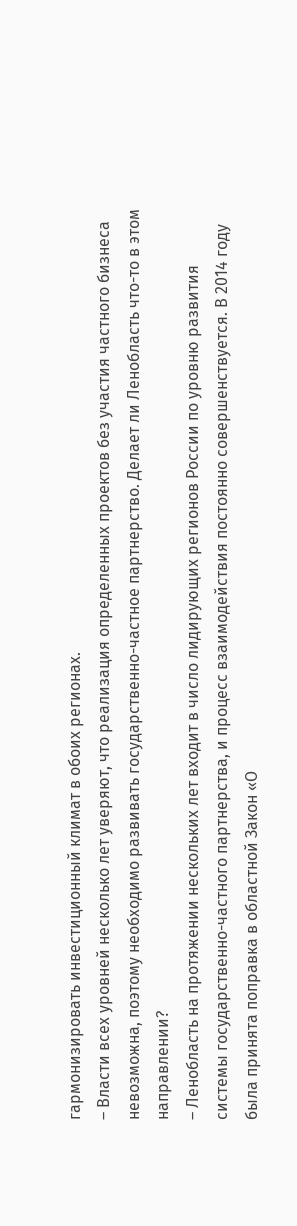гармонизировать инвестиционный климат в обоих регионах.
– Власти всех уровней несколько лет уверяют, что реализация определенных проектов без участия частного бизнеса невозможна, поэтому необходимо развивать государственно-частное партнерство. Делает ли Ленобласть что-то в этом направлении?
– Ленобласть на протяжении нескольких лет входит в число лидирующих регионов России по уровню развития системы государственно-частного партнерства, и процесс взаимодействия постоянно совершенствуется. В 2014 году была принята поправка в областной Закон «О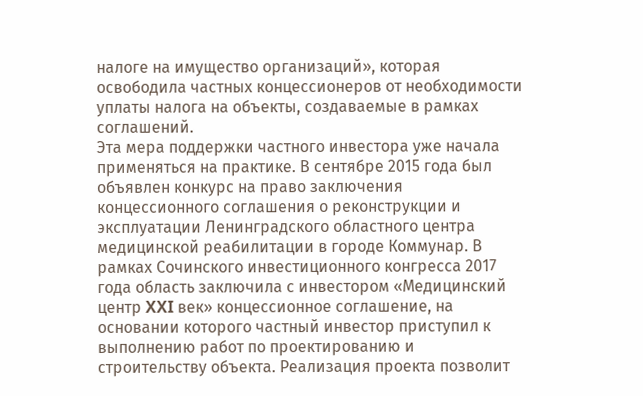налоге на имущество организаций», которая освободила частных концессионеров от необходимости уплаты налога на объекты, создаваемые в рамках соглашений.
Эта мера поддержки частного инвестора уже начала применяться на практике. В сентябре 2015 года был объявлен конкурс на право заключения концессионного соглашения о реконструкции и эксплуатации Ленинградского областного центра медицинской реабилитации в городе Коммунар. В рамках Сочинского инвестиционного конгресса 2017 года область заключила с инвестором «Медицинский центр XXI век» концессионное соглашение, на основании которого частный инвестор приступил к выполнению работ по проектированию и строительству объекта. Реализация проекта позволит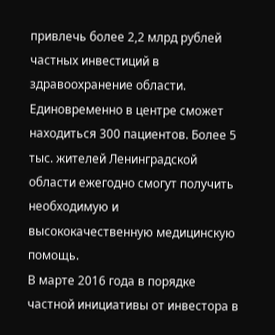привлечь более 2,2 млрд рублей частных инвестиций в здравоохранение области. Единовременно в центре сможет находиться 300 пациентов. Более 5 тыс. жителей Ленинградской области ежегодно смогут получить необходимую и высококачественную медицинскую помощь.
В марте 2016 года в порядке частной инициативы от инвестора в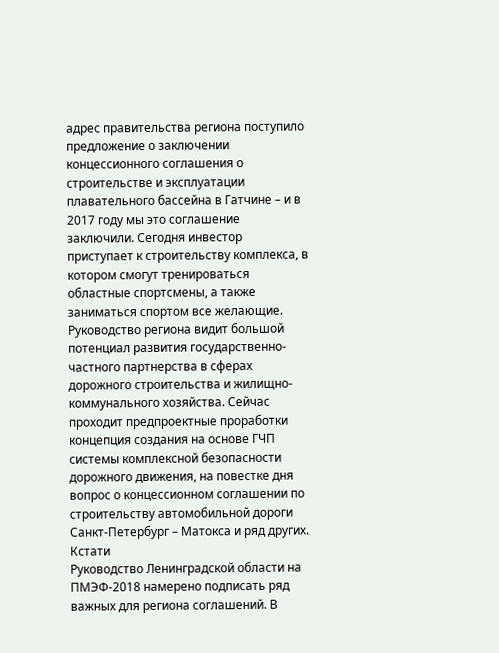адрес правительства региона поступило предложение о заключении концессионного соглашения о строительстве и эксплуатации плавательного бассейна в Гатчине – и в 2017 году мы это соглашение заключили. Сегодня инвестор приступает к строительству комплекса, в котором смогут тренироваться областные спортсмены, а также заниматься спортом все желающие.
Руководство региона видит большой потенциал развития государственно-частного партнерства в сферах дорожного строительства и жилищно-коммунального хозяйства. Сейчас проходит предпроектные проработки концепция создания на основе ГЧП системы комплексной безопасности дорожного движения, на повестке дня вопрос о концессионном соглашении по строительству автомобильной дороги Санкт-Петербург – Матокса и ряд других.
Кстати
Руководство Ленинградской области на ПМЭФ-2018 намерено подписать ряд важных для региона соглашений. В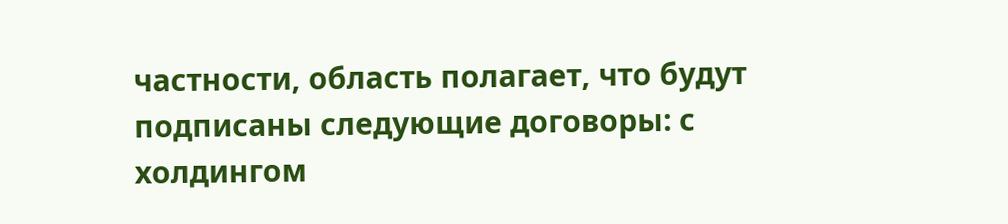частности, область полагает, что будут подписаны следующие договоры: с холдингом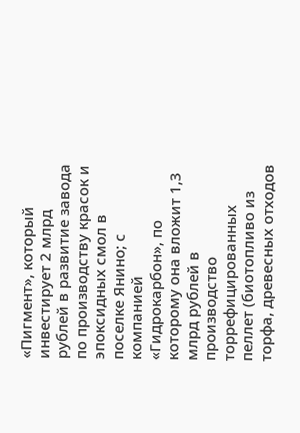«Пигмент», который инвестирует 2 млрд рублей в развитие завода по производству красок и эпоксидных смол в поселке Янино; с компанией «Гидрокарбон», по которому она вложит 1,3 млрд рублей в производство торрефицированных пеллет (биотопливо из торфа, древесных отходов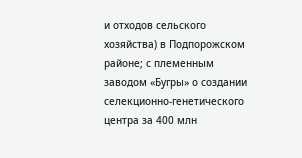и отходов сельского хозяйства) в Подпорожском районе; с племенным заводом «Бугры» о создании селекционно-генетического центра за 400 млн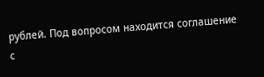рублей. Под вопросом находится соглашение с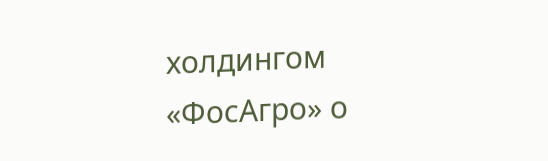холдингом «ФосАгро» о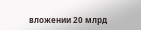вложении 20 млрд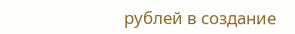рублей в создание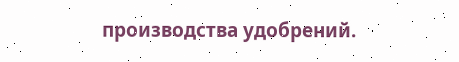производства удобрений.